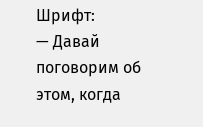Шрифт:
— Давай поговорим об этом, когда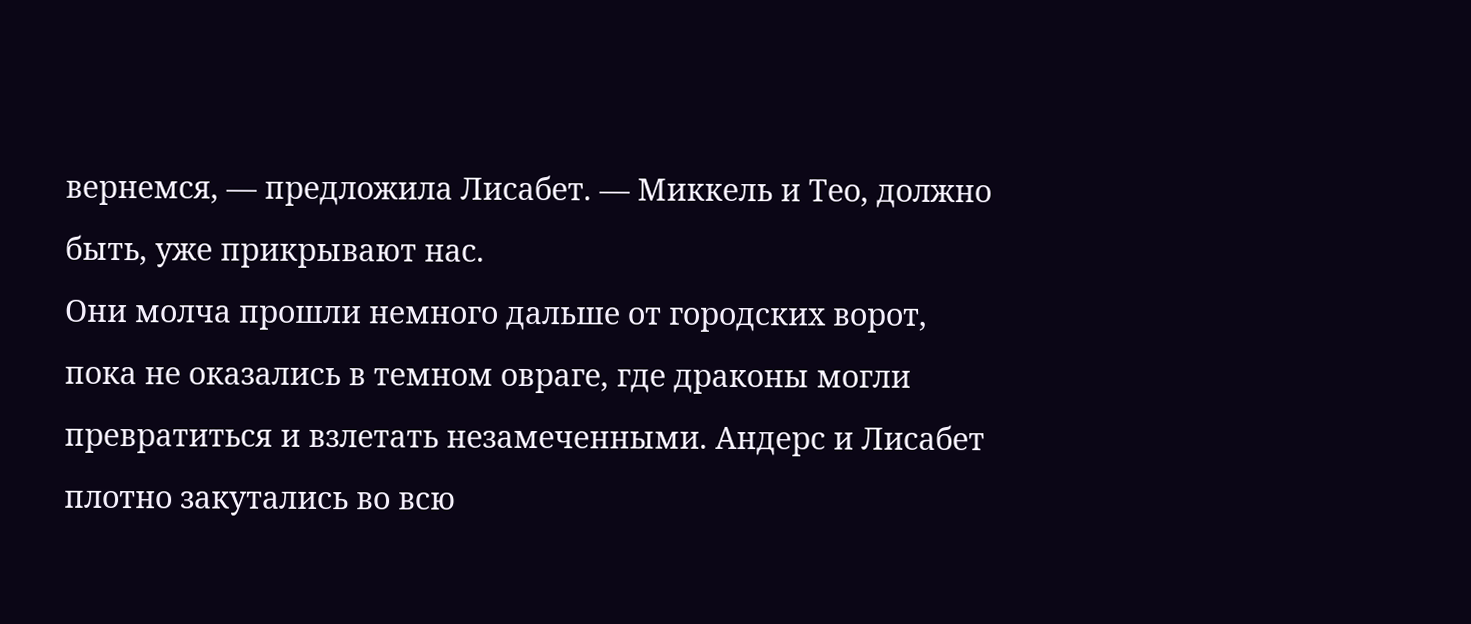вернемся, — предложила Лисабет. — Миккель и Тео, должно быть, уже прикрывают нас.
Они молча прошли немного дальше от городских ворот, пока не оказались в темном овраге, где драконы могли превратиться и взлетать незамеченными. Андерс и Лисабет плотно закутались во всю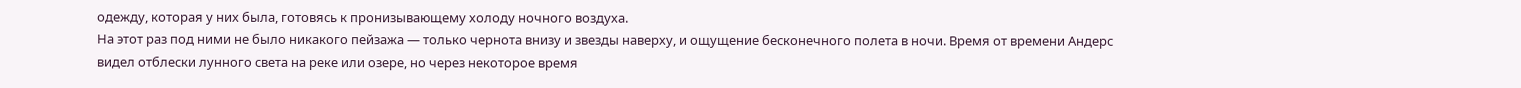одежду, которая у них была, готовясь к пронизывающему холоду ночного воздуха.
На этот раз под ними не было никакого пейзажа — только чернота внизу и звезды наверху, и ощущение бесконечного полета в ночи. Время от времени Андерс видел отблески лунного света на реке или озере, но через некоторое время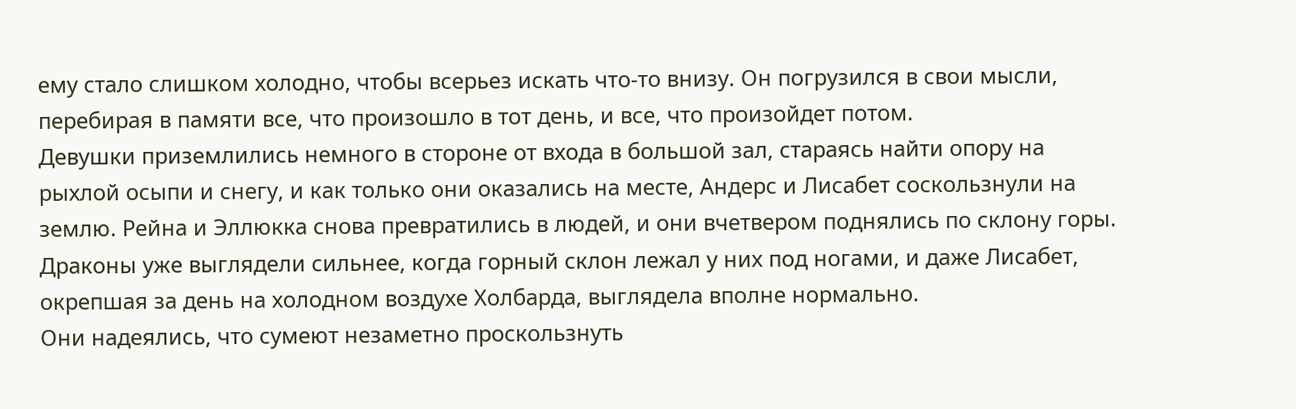ему стало слишком холодно, чтобы всерьез искать что-то внизу. Он погрузился в свои мысли, перебирая в памяти все, что произошло в тот день, и все, что произойдет потом.
Девушки приземлились немного в стороне от входа в большой зал, стараясь найти опору на рыхлой осыпи и снегу, и как только они оказались на месте, Андерс и Лисабет соскользнули на землю. Рейна и Эллюкка снова превратились в людей, и они вчетвером поднялись по склону горы. Драконы уже выглядели сильнее, когда горный склон лежал у них под ногами, и даже Лисабет, окрепшая за день на холодном воздухе Холбарда, выглядела вполне нормально.
Они надеялись, что сумеют незаметно проскользнуть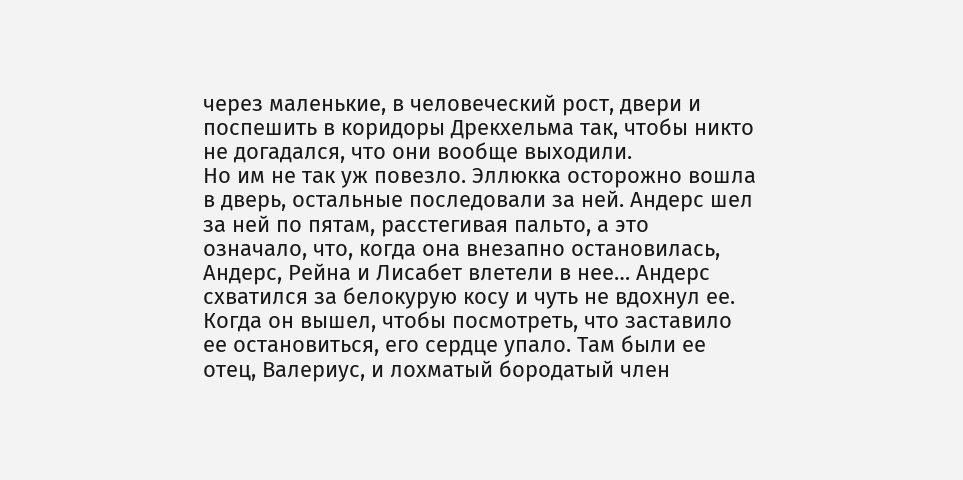через маленькие, в человеческий рост, двери и поспешить в коридоры Дрекхельма так, чтобы никто не догадался, что они вообще выходили.
Но им не так уж повезло. Эллюкка осторожно вошла в дверь, остальные последовали за ней. Андерс шел за ней по пятам, расстегивая пальто, а это означало, что, когда она внезапно остановилась, Андерс, Рейна и Лисабет влетели в нее… Андерс схватился за белокурую косу и чуть не вдохнул ее.
Когда он вышел, чтобы посмотреть, что заставило ее остановиться, его сердце упало. Там были ее отец, Валериус, и лохматый бородатый член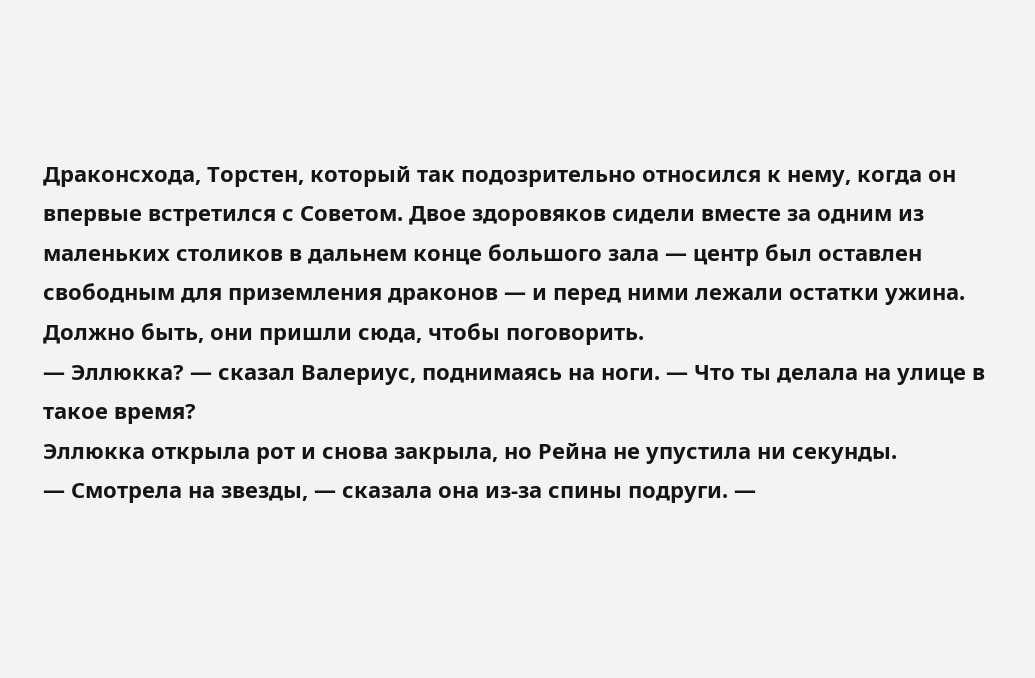Драконсхода, Торстен, который так подозрительно относился к нему, когда он впервые встретился с Советом. Двое здоровяков сидели вместе за одним из маленьких столиков в дальнем конце большого зала — центр был оставлен свободным для приземления драконов — и перед ними лежали остатки ужина. Должно быть, они пришли сюда, чтобы поговорить.
— Эллюкка? — сказал Валериус, поднимаясь на ноги. — Что ты делала на улице в такое время?
Эллюкка открыла рот и снова закрыла, но Рейна не упустила ни секунды.
— Смотрела на звезды, — сказала она из-за спины подруги. —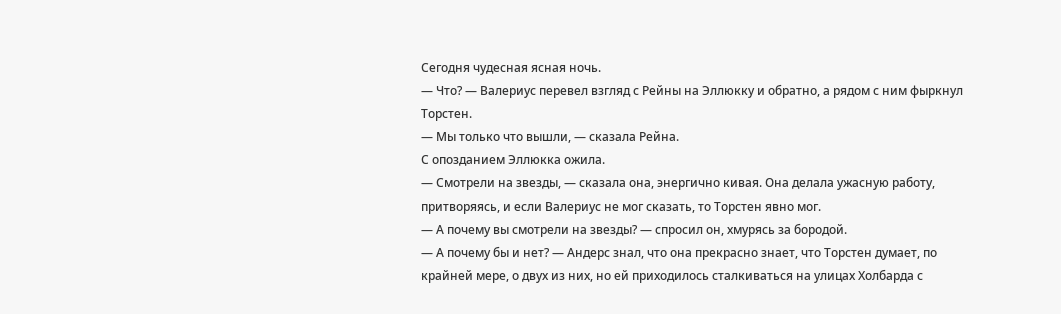Сегодня чудесная ясная ночь.
— Что? — Валериус перевел взгляд с Рейны на Эллюкку и обратно, а рядом с ним фыркнул Торстен.
— Мы только что вышли, — сказала Рейна.
С опозданием Эллюкка ожила.
— Смотрели на звезды, — сказала она, энергично кивая. Она делала ужасную работу, притворяясь, и если Валериус не мог сказать, то Торстен явно мог.
— А почему вы смотрели на звезды? — спросил он, хмурясь за бородой.
— А почему бы и нет? — Андерс знал, что она прекрасно знает, что Торстен думает, по крайней мере, о двух из них, но ей приходилось сталкиваться на улицах Холбарда с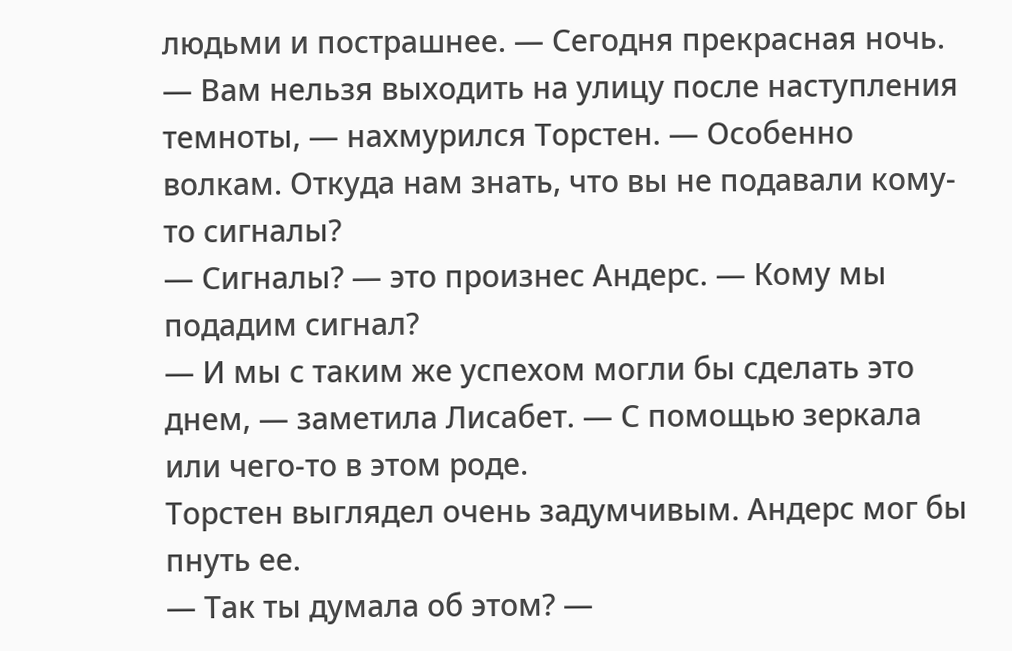людьми и пострашнее. — Сегодня прекрасная ночь.
— Вам нельзя выходить на улицу после наступления темноты, — нахмурился Торстен. — Особенно волкам. Откуда нам знать, что вы не подавали кому-то сигналы?
— Сигналы? — это произнес Андерс. — Кому мы подадим сигнал?
— И мы с таким же успехом могли бы сделать это днем, — заметила Лисабет. — С помощью зеркала или чего-то в этом роде.
Торстен выглядел очень задумчивым. Андерс мог бы пнуть ее.
— Так ты думала об этом? —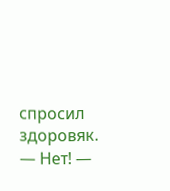спросил здоровяк.
— Нет! —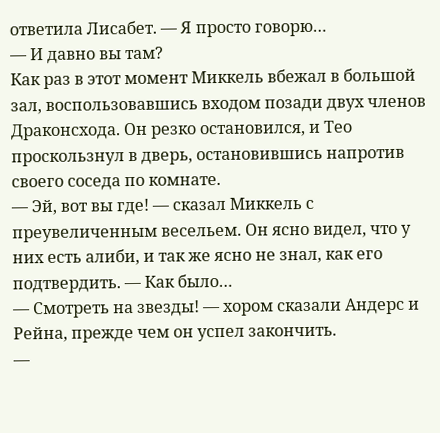ответила Лисабет. — Я просто говорю…
— И давно вы там?
Как раз в этот момент Миккель вбежал в большой зал, воспользовавшись входом позади двух членов Драконсхода. Он резко остановился, и Тео проскользнул в дверь, остановившись напротив своего соседа по комнате.
— Эй, вот вы где! — сказал Миккель с преувеличенным весельем. Он ясно видел, что у них есть алиби, и так же ясно не знал, как его подтвердить. — Как было…
— Смотреть на звезды! — хором сказали Андерс и Рейна, прежде чем он успел закончить.
—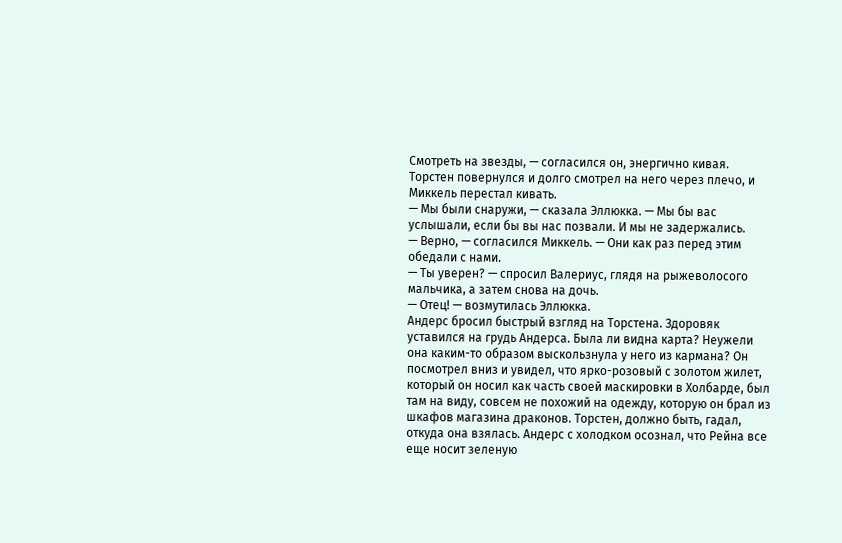Смотреть на звезды, — согласился он, энергично кивая. Торстен повернулся и долго смотрел на него через плечо, и Миккель перестал кивать.
— Мы были снаружи, — сказала Эллюкка. — Мы бы вас услышали, если бы вы нас позвали. И мы не задержались.
— Верно, — согласился Миккель. — Они как раз перед этим обедали с нами.
— Ты уверен? — спросил Валериус, глядя на рыжеволосого мальчика, а затем снова на дочь.
— Отец! — возмутилась Эллюкка.
Андерс бросил быстрый взгляд на Торстена. Здоровяк уставился на грудь Андерса. Была ли видна карта? Неужели она каким-то образом выскользнула у него из кармана? Он посмотрел вниз и увидел, что ярко-розовый с золотом жилет, который он носил как часть своей маскировки в Холбарде, был там на виду, совсем не похожий на одежду, которую он брал из шкафов магазина драконов. Торстен, должно быть, гадал, откуда она взялась. Андерс с холодком осознал, что Рейна все еще носит зеленую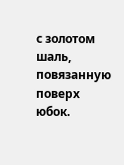с золотом шаль, повязанную поверх юбок.